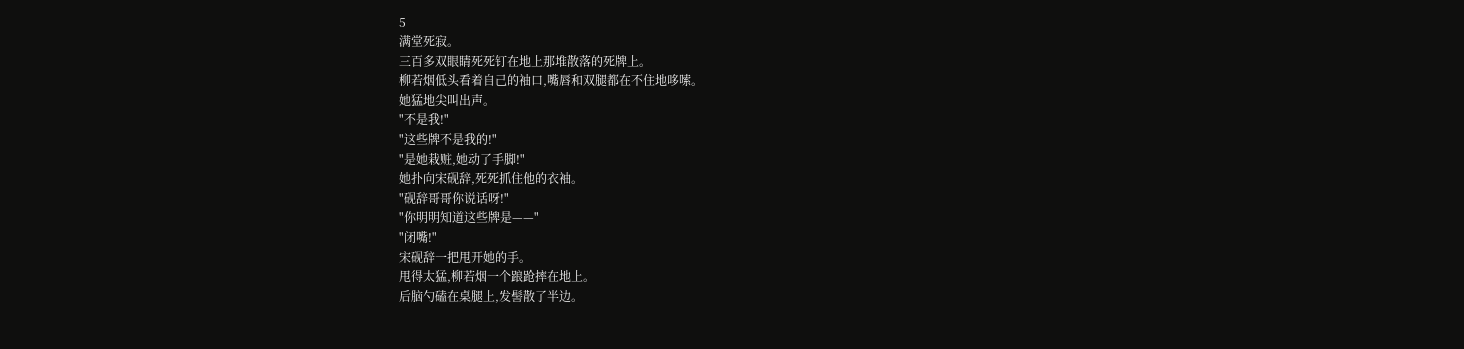5
满堂死寂。
三百多双眼睛死死钉在地上那堆散落的死牌上。
柳若烟低头看着自己的袖口,嘴唇和双腿都在不住地哆嗦。
她猛地尖叫出声。
"不是我!"
"这些牌不是我的!"
"是她栽赃,她动了手脚!"
她扑向宋砚辞,死死抓住他的衣袖。
"砚辞哥哥你说话呀!"
"你明明知道这些牌是——"
"闭嘴!"
宋砚辞一把甩开她的手。
甩得太猛,柳若烟一个踉跄摔在地上。
后脑勺磕在桌腿上,发髻散了半边。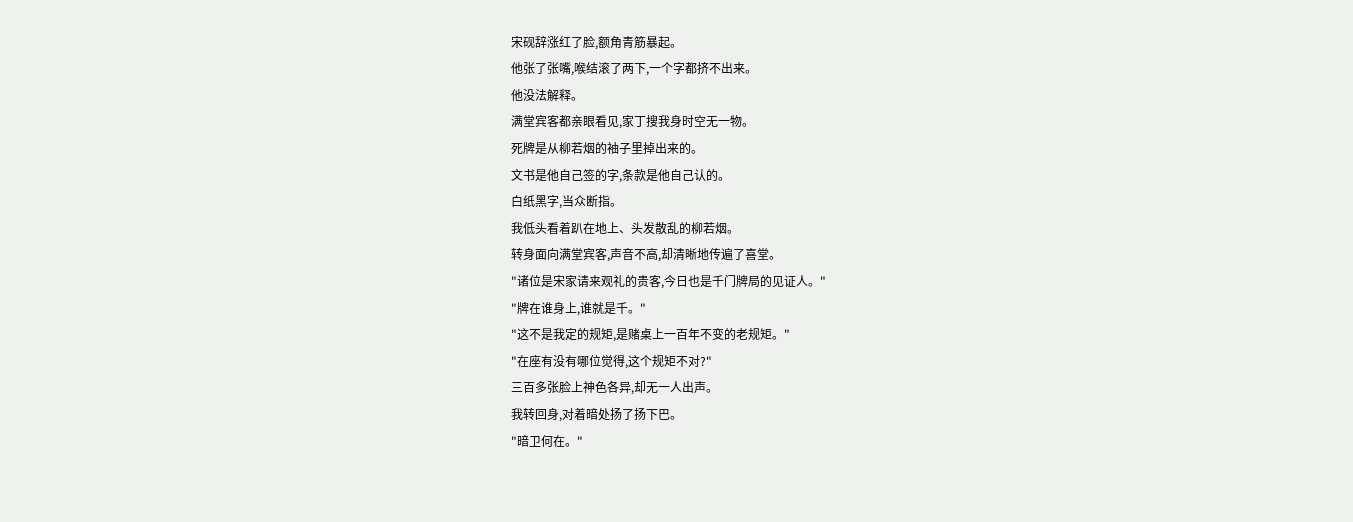宋砚辞涨红了脸,额角青筋暴起。
他张了张嘴,喉结滚了两下,一个字都挤不出来。
他没法解释。
满堂宾客都亲眼看见,家丁搜我身时空无一物。
死牌是从柳若烟的袖子里掉出来的。
文书是他自己签的字,条款是他自己认的。
白纸黑字,当众断指。
我低头看着趴在地上、头发散乱的柳若烟。
转身面向满堂宾客,声音不高,却清晰地传遍了喜堂。
"诸位是宋家请来观礼的贵客,今日也是千门牌局的见证人。"
"牌在谁身上,谁就是千。"
"这不是我定的规矩,是赌桌上一百年不变的老规矩。"
"在座有没有哪位觉得,这个规矩不对?"
三百多张脸上神色各异,却无一人出声。
我转回身,对着暗处扬了扬下巴。
"暗卫何在。"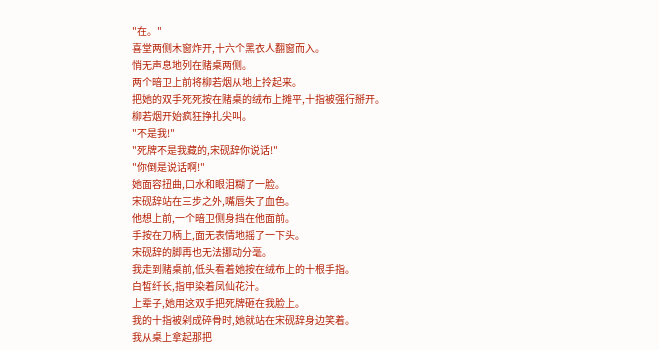"在。"
喜堂两侧木窗炸开,十六个黑衣人翻窗而入。
悄无声息地列在赌桌两侧。
两个暗卫上前将柳若烟从地上拎起来。
把她的双手死死按在赌桌的绒布上摊平,十指被强行掰开。
柳若烟开始疯狂挣扎尖叫。
"不是我!"
"死牌不是我藏的,宋砚辞你说话!"
"你倒是说话啊!"
她面容扭曲,口水和眼泪糊了一脸。
宋砚辞站在三步之外,嘴唇失了血色。
他想上前,一个暗卫侧身挡在他面前。
手按在刀柄上,面无表情地摇了一下头。
宋砚辞的脚再也无法挪动分毫。
我走到赌桌前,低头看着她按在绒布上的十根手指。
白皙纤长,指甲染着凤仙花汁。
上辈子,她用这双手把死牌砸在我脸上。
我的十指被剁成碎骨时,她就站在宋砚辞身边笑着。
我从桌上拿起那把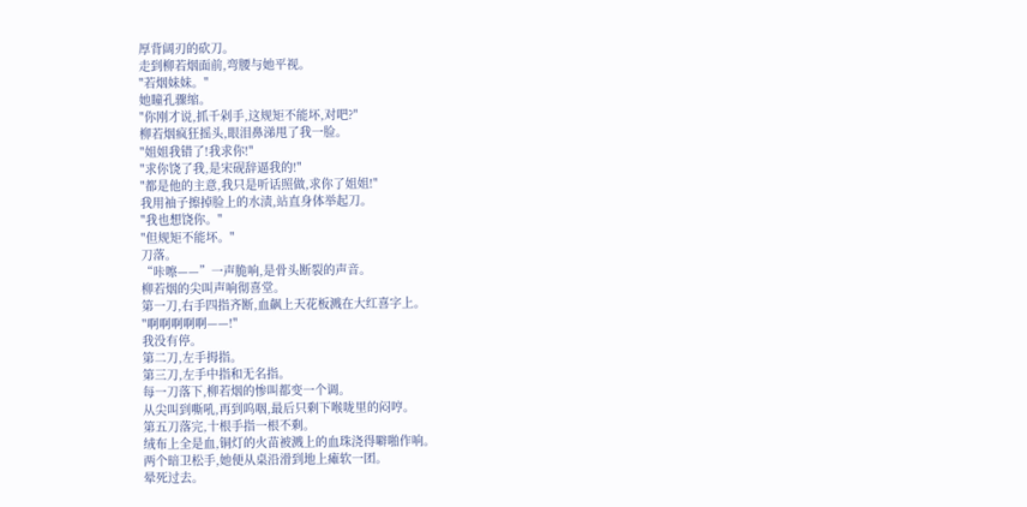厚背阔刃的砍刀。
走到柳若烟面前,弯腰与她平视。
"若烟妹妹。"
她瞳孔骤缩。
"你刚才说,抓千剁手,这规矩不能坏,对吧?"
柳若烟疯狂摇头,眼泪鼻涕甩了我一脸。
"姐姐我错了!我求你!"
"求你饶了我,是宋砚辞逼我的!"
"都是他的主意,我只是听话照做,求你了姐姐!"
我用袖子擦掉脸上的水渍,站直身体举起刀。
"我也想饶你。"
"但规矩不能坏。"
刀落。
“咔嚓——”一声脆响,是骨头断裂的声音。
柳若烟的尖叫声响彻喜堂。
第一刀,右手四指齐断,血飙上天花板溅在大红喜字上。
"啊啊啊啊啊——!"
我没有停。
第二刀,左手拇指。
第三刀,左手中指和无名指。
每一刀落下,柳若烟的惨叫都变一个调。
从尖叫到嘶吼,再到呜咽,最后只剩下喉咙里的闷哼。
第五刀落完,十根手指一根不剩。
绒布上全是血,铜灯的火苗被溅上的血珠浇得噼啪作响。
两个暗卫松手,她便从桌沿滑到地上瘫软一团。
晕死过去。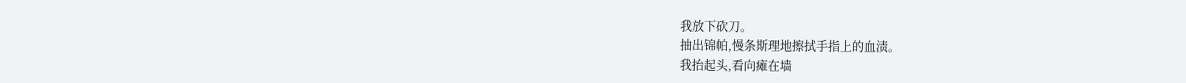我放下砍刀。
抽出锦帕,慢条斯理地擦拭手指上的血渍。
我抬起头,看向瘫在墙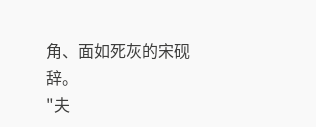角、面如死灰的宋砚辞。
"夫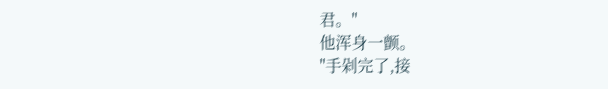君。"
他浑身一颤。
"手剁完了,接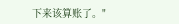下来该算账了。"